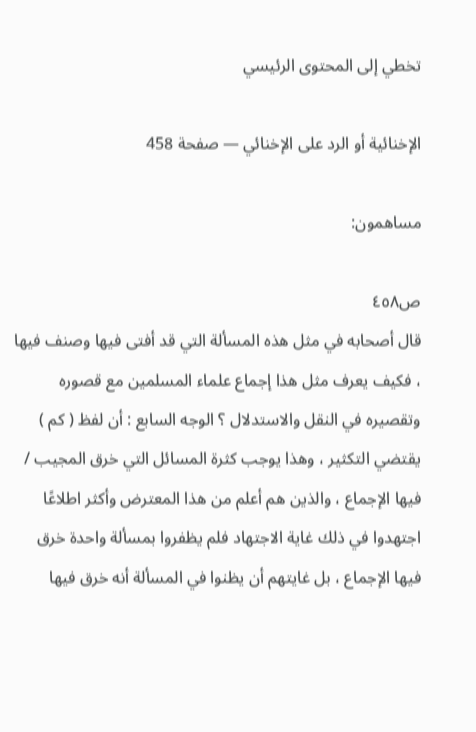تخطي إلى المحتوى الرئيسي

الإخنائية أو الرد على الإخنائي — صفحة 458

مساهمون:

ص٤٥٨
قال أصحابه في مثل هذه المسألة التي قد أفتى فيها وصنف فيها ، فكيف يعرف مثل هذا إجماع علماء المسلمين مع قصوره وتقصيره في النقل والاستدلال ؟ الوجه السابع : أن لفظ ( كم ) يقتضي التكثير ، وهذا يوجب كثرة المسائل التي خرق المجيب / فيها الإجماع ، والذين هم أعلم من هذا المعترض وأكثر اطلاعًا اجتهدوا في ذلك غاية الاجتهاد فلم يظفروا بمسألة واحدة خرق فيها الإجماع ، بل غايتهم أن يظنوا في المسألة أنه خرق فيها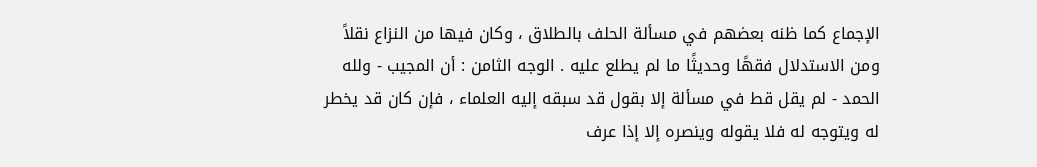الإجماع كما ظنه بعضهم في مسألة الحلف بالطلاق ، وكان فيها من النزاع نقلاً ومن الاستدلال فقهًا وحديثًا ما لم يطلع عليه . الوجه الثامن : أن المجيب - ولله الحمد - لم يقل قط في مسألة إلا بقول قد سبقه إليه العلماء ، فإن كان قد يخطر له ويتوجه له فلا يقوله وينصره إلا إذا عرف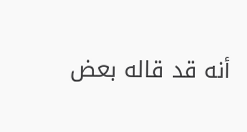أنه قد قاله بعض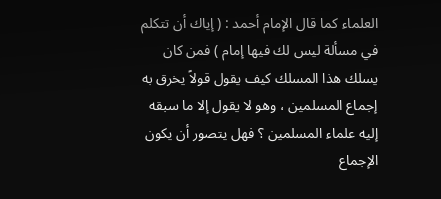العلماء كما قال الإمام أحمد : ( إياك أن تتكلم في مسألة ليس لك فيها إمام ) فمن كان يسلك هذا المسلك كيف يقول قولاً يخرق به إجماع المسلمين ، وهو لا يقول إلا ما سبقه إليه علماء المسلمين ؟ فهل يتصور أن يكون الإجماع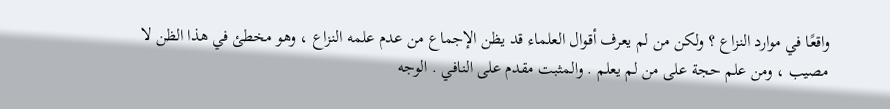واقعًا في موارد النزاع ؟ ولكن من لم يعرف أقوال العلماء قد يظن الإجماع من عدم علمه النزاع ، وهو مخطئ في هذا الظن لا مصيب ، ومن علم حجة على من لم يعلم . والمثبت مقدم على النافي . الوجه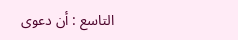التاسع : أن دعوى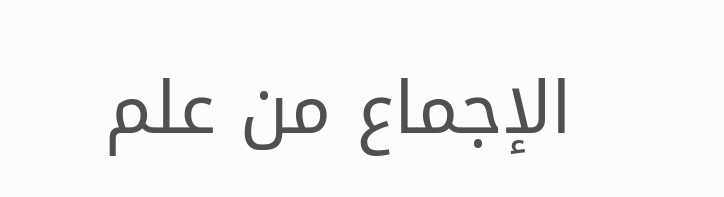الإجماع من علم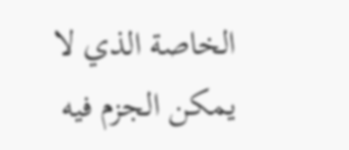الخاصة الذي لا يمكن الجزم فيه